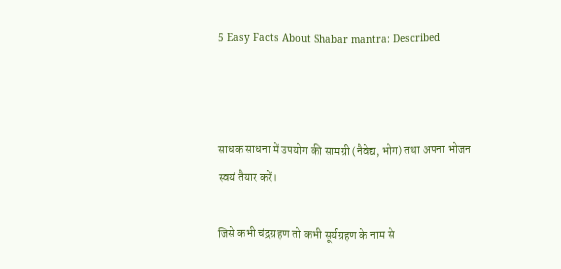5 Easy Facts About Shabar mantra: Described



साधक साधना में उपयोग की सामग्री (नैवेद्य, भोग) तथा अपना भोजन स्वयं तैयार करें।

जिसे कभी चंद्रग्रहण तो कभी सूर्यग्रहण के नाम से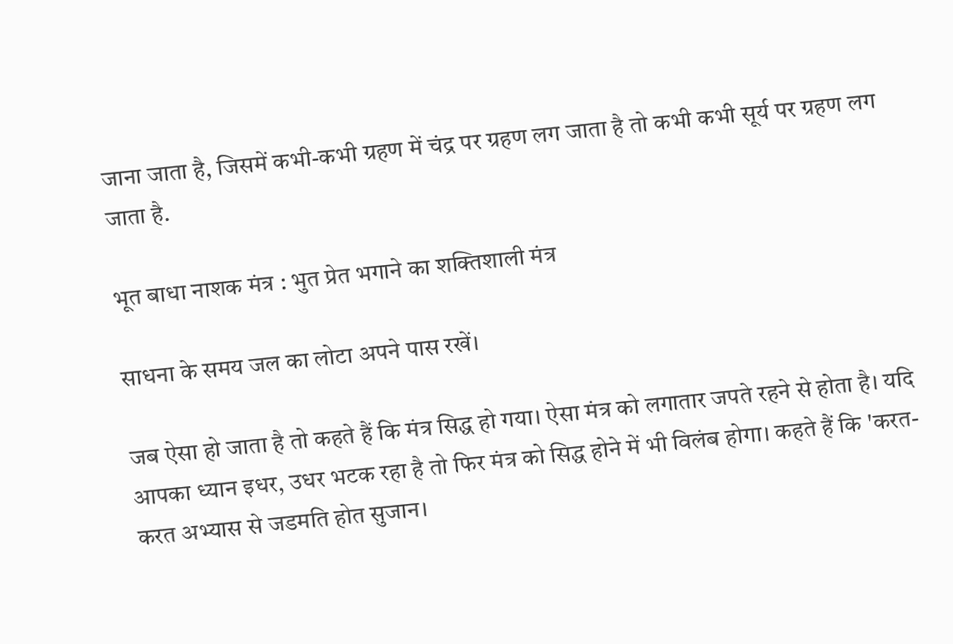जाना जाता है, जिसमें कभी-कभी ग्रहण में चंद्र पर ग्रहण लग जाता है तो कभी कभी सूर्य पर ग्रहण लग जाता है.

भूत बाधा नाशक मंत्र : भुत प्रेत भगाने का शक्तिशाली मंत्र

साधना के समय जल का लोटा अपने पास रखें।

जब ऐसा हो जाता है तो कहते हैं कि मंत्र सिद्ध हो गया। ऐसा मंत्र को लगातार जपते रहने से होता है। यदि आपका ध्यान इधर, उधर भटक रहा है तो फिर मंत्र को सिद्ध होने में भी विलंब होगा। कहते हैं कि 'करत-करत अभ्यास से जडमति होत सुजान।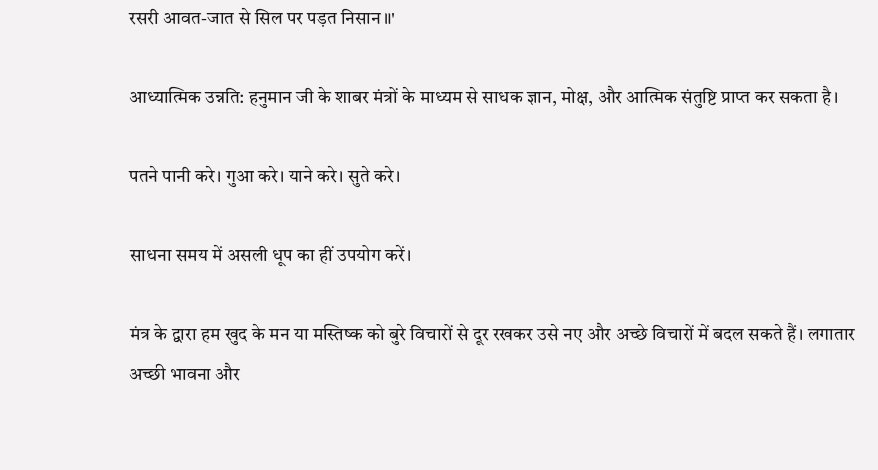रसरी आवत-जात से सिल पर पड़त निसान॥'

आध्यात्मिक उन्नति: हनुमान जी के शाबर मंत्रों के माध्यम से साधक ज्ञान, मोक्ष, और आत्मिक संतुष्टि प्राप्त कर सकता है।

पतने पानी करे। गुआ करे। याने करे। सुते करे।

साधना समय में असली धूप का हीं उपयोग करें।

मंत्र के द्वारा हम खुद के मन या मस्तिष्क को बुरे विचारों से दूर रखकर उसे नए और अच्छे विचारों में बदल सकते हैं। लगातार अच्छी भावना और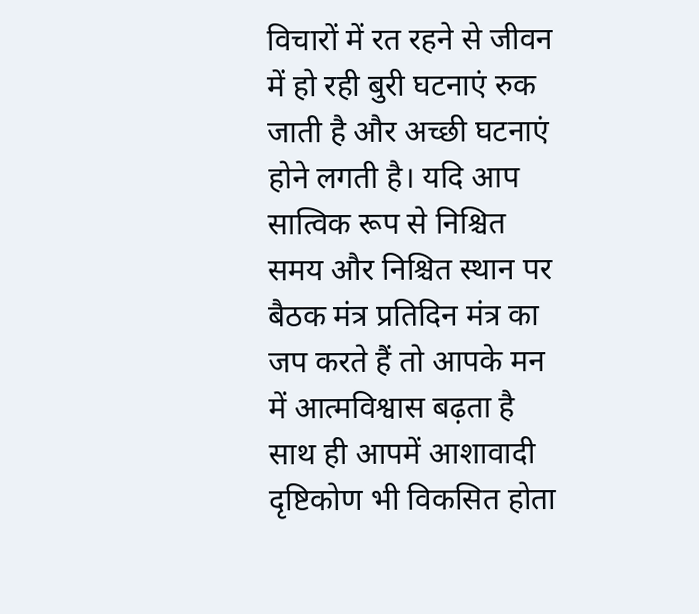विचारों में रत रहने से जीवन में हो रही बुरी घटनाएं रुक जाती है और अच्छी घटनाएं होने लगती है। यदि आप सात्विक रूप से निश्चित समय और निश्चित स्थान पर बैठक मंत्र प्रतिदिन मंत्र का जप करते हैं तो आपके मन में आत्मविश्वास बढ़ता है साथ ही आपमें आशावादी दृष्टिकोण भी विकसित होता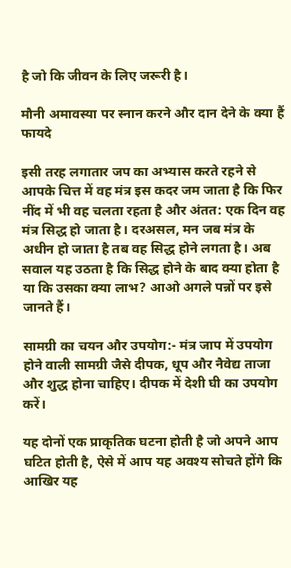है जो कि जीवन के लिए जरूरी है।

मौनी अमावस्या पर स्नान करने और दान देने के क्या हैं फायदे

इसी तरह लगातार जप का अभ्यास करते रहने से आपके चित्त में वह मंत्र इस कदर जम जाता है कि फिर नींद में भी वह चलता रहता है और अंतत: एक दिन वह मंत्र सिद्ध हो जाता है। दरअसल, मन जब मंत्र के अधीन हो जाता है तब वह सिद्ध होने लगता है। अब सवाल यह उठता है कि सिद्ध होने के बाद क्या होता है या कि उसका क्या लाभ? आओ अगले पन्नों पर इसे जानते हैं।

सामग्री का चयन और उपयोग:- मंत्र जाप में उपयोग होने वाली सामग्री जैसे दीपक, धूप और नैवेद्य ताजा और शुद्ध होना चाहिए। दीपक में देशी घी का उपयोग करें।

यह दोनों एक प्राकृतिक घटना होती है जो अपने आप घटित होती है, ऐसे में आप यह अवश्य सोचते होंगे कि आखिर यह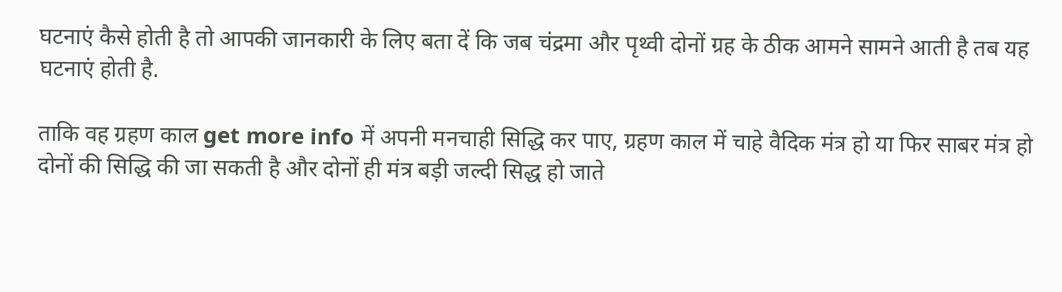घटनाएं कैसे होती है तो आपकी जानकारी के लिए बता दें कि जब चंद्रमा और पृथ्वी दोनों ग्रह के ठीक आमने सामने आती है तब यह घटनाएं होती है.

ताकि वह ग्रहण काल get more info में अपनी मनचाही सिद्धि कर पाए, ग्रहण काल में चाहे वैदिक मंत्र हो या फिर साबर मंत्र हो दोनों की सिद्धि की जा सकती है और दोनों ही मंत्र बड़ी जल्दी सिद्ध हो जाते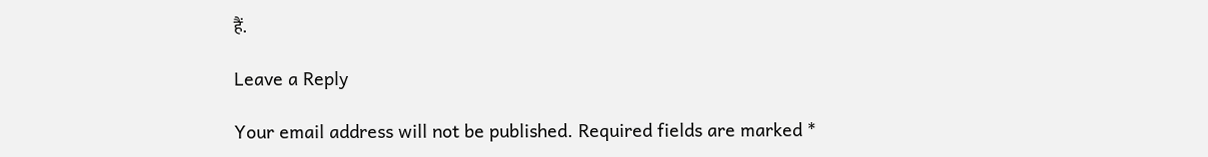हैं.

Leave a Reply

Your email address will not be published. Required fields are marked *